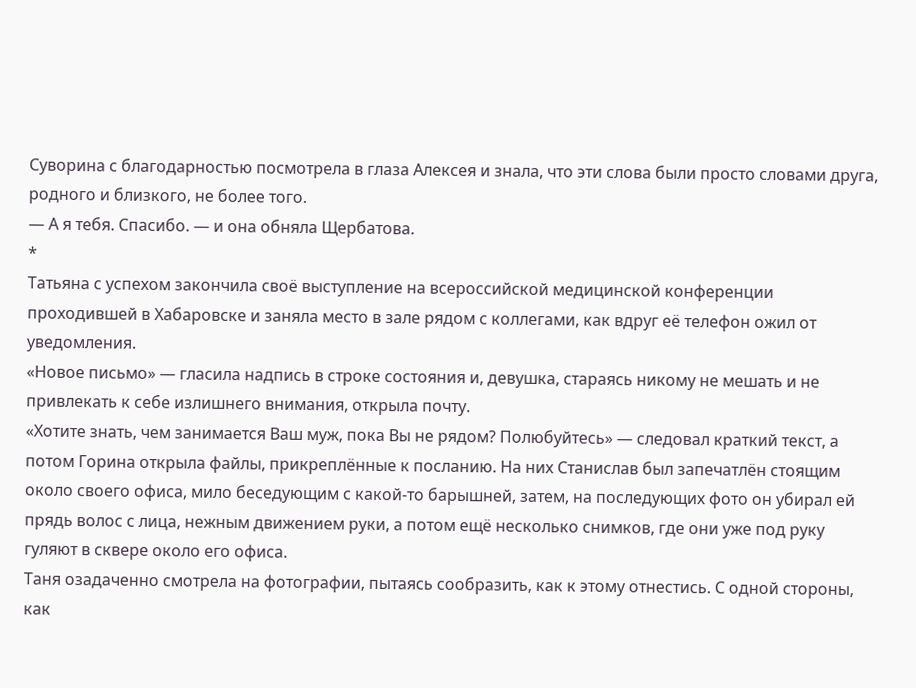Суворина с благодарностью посмотрела в глаза Алексея и знала, что эти слова были просто словами друга, родного и близкого, не более того.
— А я тебя. Спасибо. — и она обняла Щербатова.
*
Татьяна с успехом закончила своё выступление на всероссийской медицинской конференции проходившей в Хабаровске и заняла место в зале рядом с коллегами, как вдруг её телефон ожил от уведомления.
«Новое письмо» — гласила надпись в строке состояния и, девушка, стараясь никому не мешать и не привлекать к себе излишнего внимания, открыла почту.
«Хотите знать, чем занимается Ваш муж, пока Вы не рядом? Полюбуйтесь» — следовал краткий текст, а потом Горина открыла файлы, прикреплённые к посланию. На них Станислав был запечатлён стоящим около своего офиса, мило беседующим с какой-то барышней, затем, на последующих фото он убирал ей прядь волос с лица, нежным движением руки, а потом ещё несколько снимков, где они уже под руку гуляют в сквере около его офиса.
Таня озадаченно смотрела на фотографии, пытаясь сообразить, как к этому отнестись. С одной стороны, как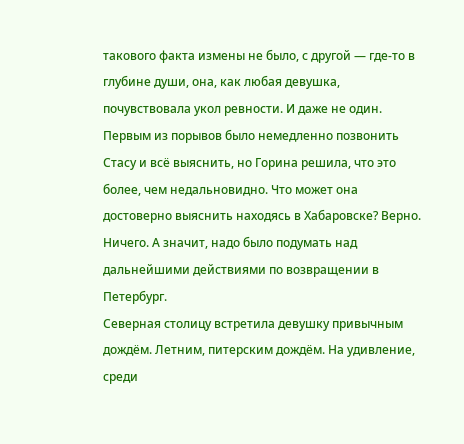такового факта измены не было, с другой — где-то в глубине души, она, как любая девушка, почувствовала укол ревности. И даже не один.
Первым из порывов было немедленно позвонить Стасу и всё выяснить, но Горина решила, что это более, чем недальновидно. Что может она достоверно выяснить находясь в Хабаровске? Верно. Ничего. А значит, надо было подумать над дальнейшими действиями по возвращении в Петербург.
Северная столицу встретила девушку привычным дождём. Летним, питерским дождём. На удивление, среди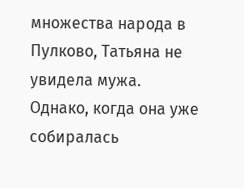множества народа в Пулково, Татьяна не увидела мужа.
Однако, когда она уже собиралась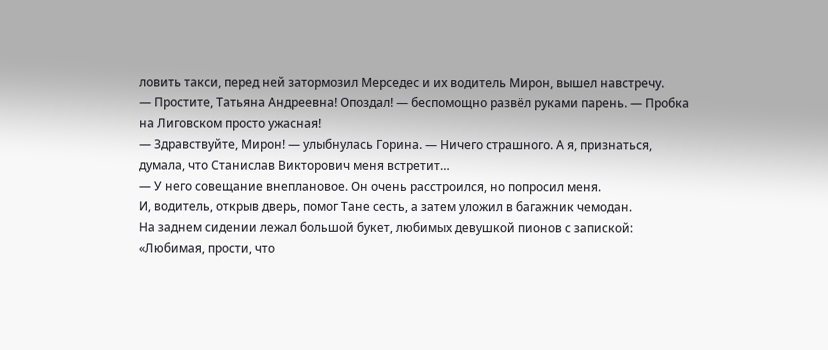ловить такси, перед ней затормозил Мерседес и их водитель Мирон, вышел навстречу.
— Простите, Татьяна Андреевна! Опоздал! — беспомощно развёл руками парень. — Пробка на Лиговском просто ужасная!
— Здравствуйте, Мирон! — улыбнулась Горина. — Ничего страшного. А я, признаться, думала, что Станислав Викторович меня встретит…
— У него совещание внеплановое. Он очень расстроился, но попросил меня.
И, водитель, открыв дверь, помог Тане сесть, а затем уложил в багажник чемодан.
На заднем сидении лежал большой букет, любимых девушкой пионов с запиской: «Любимая, прости, что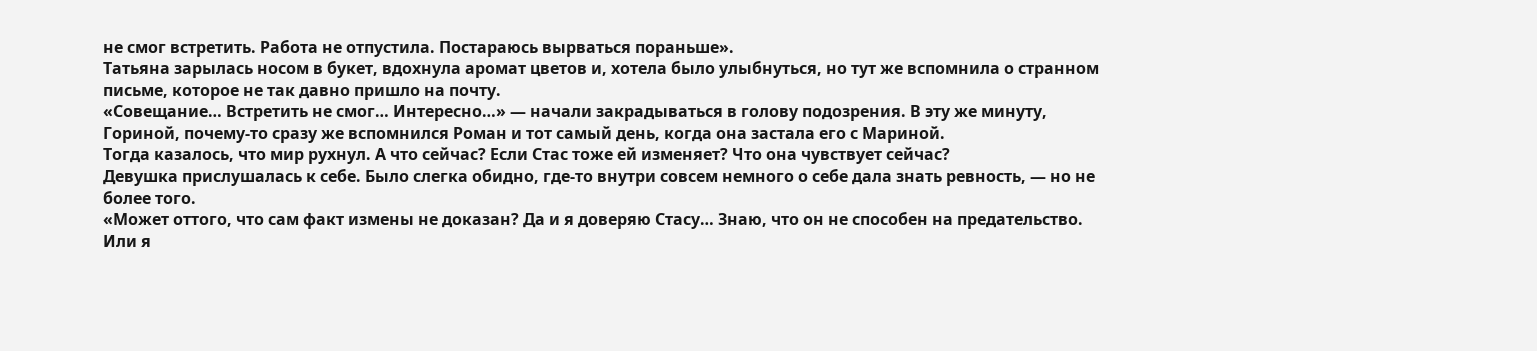не смог встретить. Работа не отпустила. Постараюсь вырваться пораньше».
Татьяна зарылась носом в букет, вдохнула аромат цветов и, хотела было улыбнуться, но тут же вспомнила о странном письме, которое не так давно пришло на почту.
«Совещание… Встретить не смог… Интересно…» — начали закрадываться в голову подозрения. В эту же минуту, Гориной, почему-то сразу же вспомнился Роман и тот самый день, когда она застала его с Мариной.
Тогда казалось, что мир рухнул. А что сейчас? Если Стас тоже ей изменяет? Что она чувствует сейчас?
Девушка прислушалась к себе. Было слегка обидно, где-то внутри совсем немного о себе дала знать ревность, — но не более того.
«Может оттого, что сам факт измены не доказан? Да и я доверяю Стасу… Знаю, что он не способен на предательство. Или я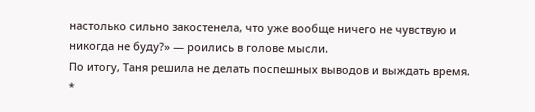настолько сильно закостенела, что уже вообще ничего не чувствую и никогда не буду?» — роились в голове мысли.
По итогу, Таня решила не делать поспешных выводов и выждать время.
*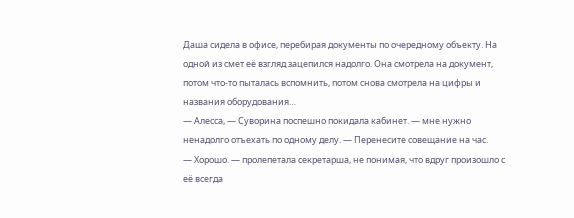Даша сидела в офисе, перебирая документы по очередному объекту. На одной из смет её взгляд зацепился надолго. Она смотрела на документ, потом что-то пыталась вспомнить, потом снова смотрела на цифры и названия оборудования…
— Алесса, — Суворина поспешно покидала кабинет. — мне нужно ненадолго отъехать по одному делу. — Перенесите совещание на час.
— Хорошо. — пролепетала секретарша, не понимая, что вдруг произошло с её всегда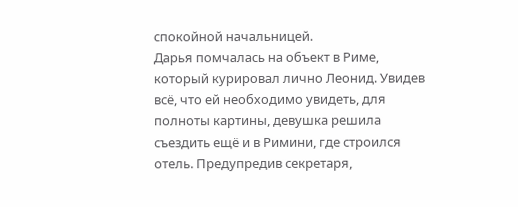спокойной начальницей.
Дарья помчалась на объект в Риме, который курировал лично Леонид. Увидев всё, что ей необходимо увидеть, для полноты картины, девушка решила съездить ещё и в Римини, где строился отель. Предупредив секретаря,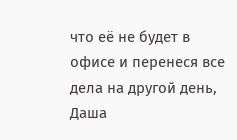что её не будет в офисе и перенеся все дела на другой день, Даша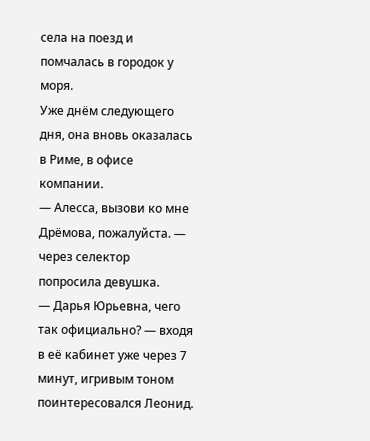села на поезд и помчалась в городок у моря.
Уже днём следующего дня, она вновь оказалась в Риме, в офисе компании.
— Алесса, вызови ко мне Дрёмова, пожалуйста. — через селектор попросила девушка.
— Дарья Юрьевна, чего так официально? — входя в её кабинет уже через 7 минут, игривым тоном поинтересовался Леонид.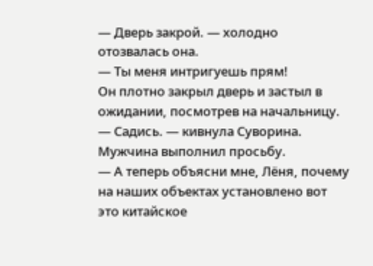— Дверь закрой. — холодно отозвалась она.
— Ты меня интригуешь прям!
Он плотно закрыл дверь и застыл в ожидании, посмотрев на начальницу.
— Садись. — кивнула Суворина.
Мужчина выполнил просьбу.
— А теперь объясни мне, Лёня, почему на наших объектах установлено вот это китайское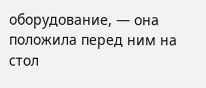оборудование, — она положила перед ним на стол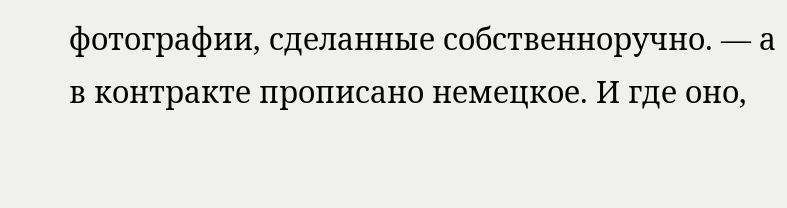фотографии, сделанные собственноручно. — а в контракте прописано немецкое. И где оно,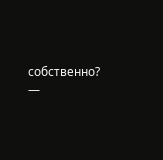собственно?
—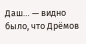Даш… — видно было, что Дрёмов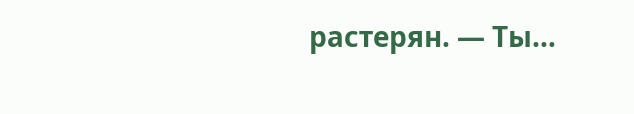растерян. — Ты…